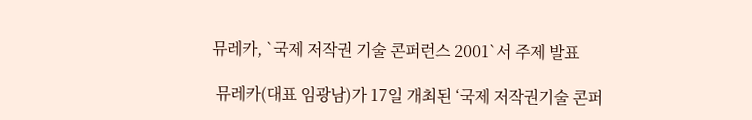뮤레카, `국제 저작권 기술 콘퍼런스 2001`서 주제 발표

 뮤레카(대표 임광남)가 17일 개최된 ‘국제 저작권기술 콘퍼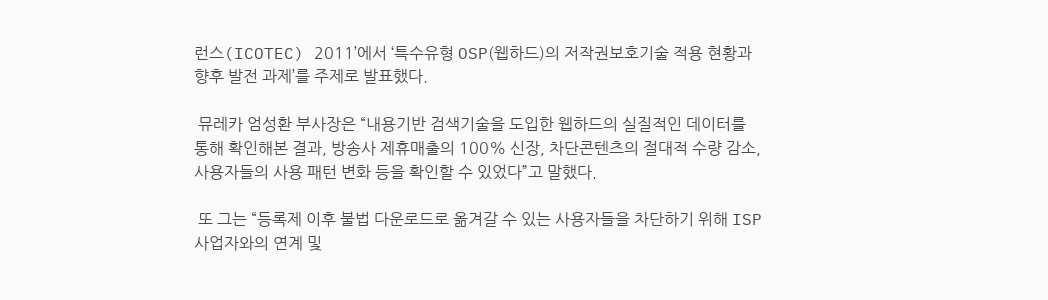런스(ICOTEC) 2011’에서 ‘특수유형 OSP(웹하드)의 저작권보호기술 적용 현황과 향후 발전 과제’를 주제로 발표했다.

 뮤레카 엄성환 부사장은 “내용기반 검색기술을 도입한 웹하드의 실질적인 데이터를 통해 확인해본 결과, 방송사 제휴매출의 100% 신장, 차단콘텐츠의 절대적 수량 감소, 사용자들의 사용 패턴 변화 등을 확인할 수 있었다”고 말했다.

 또 그는 “등록제 이후 불법 다운로드로 옮겨갈 수 있는 사용자들을 차단하기 위해 ISP사업자와의 연계 및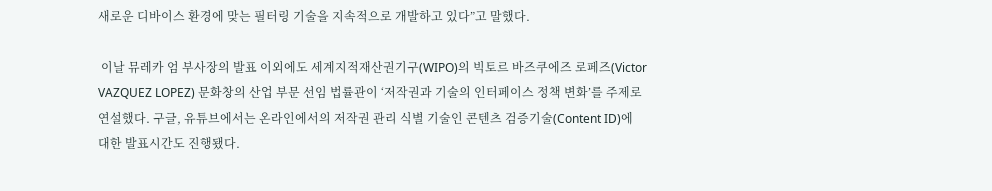새로운 디바이스 환경에 맞는 필터링 기술을 지속적으로 개발하고 있다”고 말했다.

 이날 뮤레카 엄 부사장의 발표 이외에도 세계지적재산권기구(WIPO)의 빅토르 바즈쿠에즈 로페즈(Victor VAZQUEZ LOPEZ) 문화창의 산업 부문 선임 법률관이 ‘저작권과 기술의 인터페이스 정책 변화’를 주제로 연설했다. 구글, 유튜브에서는 온라인에서의 저작권 관리 식별 기술인 콘텐츠 검증기술(Content ID)에 대한 발표시간도 진행됐다.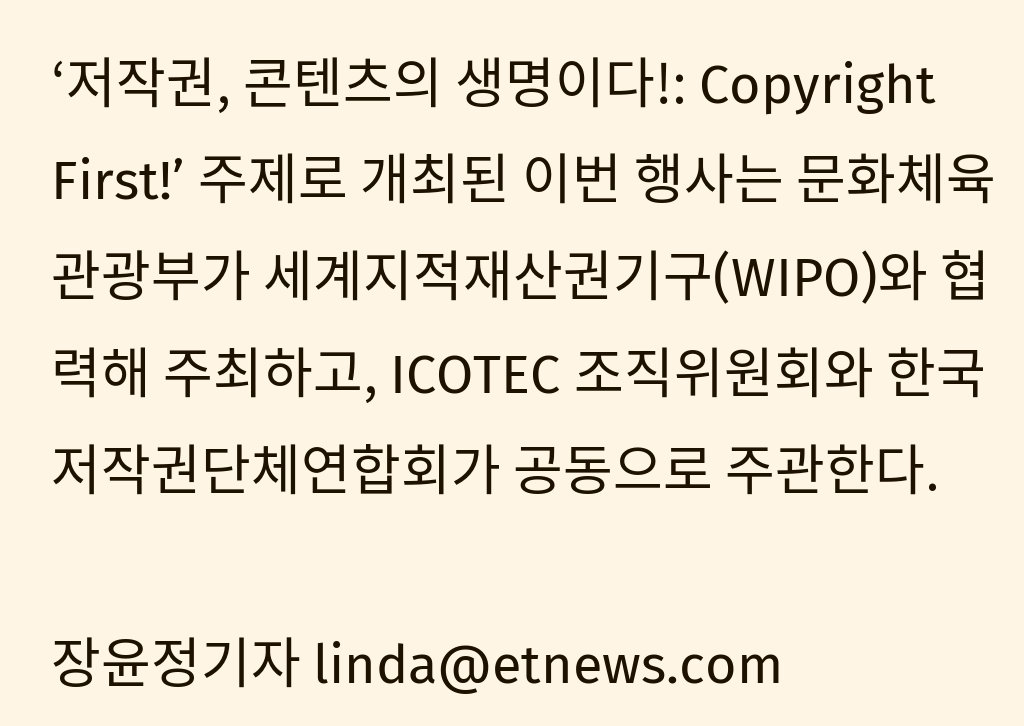‘저작권, 콘텐츠의 생명이다!: Copyright First!’ 주제로 개최된 이번 행사는 문화체육관광부가 세계지적재산권기구(WIPO)와 협력해 주최하고, ICOTEC 조직위원회와 한국저작권단체연합회가 공동으로 주관한다.

장윤정기자 linda@etnews.com